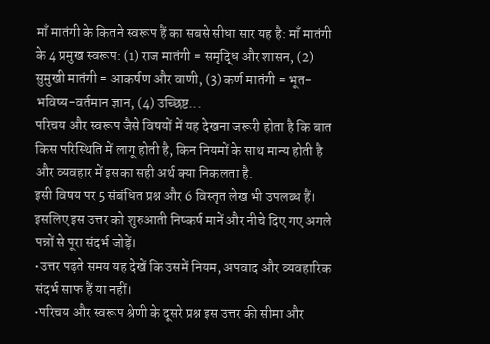माँ मातंगी के कितने स्वरूप हैं का सबसे सीधा सार यह है: माँ मातंगी के 4 प्रमुख स्वरूप: (1) राज मातंगी = समृद्धि और शासन, (2) सुमुखी मातंगी = आकर्षण और वाणी, (3) कर्ण मातंगी = भूत-भविष्य-वर्तमान ज्ञान, (4) उच्छिष्ट...
परिचय और स्वरूप जैसे विषयों में यह देखना जरूरी होता है कि बात किस परिस्थिति में लागू होती है, किन नियमों के साथ मान्य होती है और व्यवहार में इसका सही अर्थ क्या निकलता है.
इसी विषय पर 5 संबंधित प्रश्न और 6 विस्तृत लेख भी उपलब्ध हैं। इसलिए इस उत्तर को शुरुआती निष्कर्ष मानें और नीचे दिए गए अगले पन्नों से पूरा संदर्भ जोड़ें।
•उत्तर पढ़ते समय यह देखें कि उसमें नियम, अपवाद और व्यवहारिक संदर्भ साफ हैं या नहीं।
•परिचय और स्वरूप श्रेणी के दूसरे प्रश्न इस उत्तर की सीमा और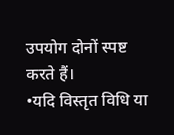उपयोग दोनों स्पष्ट करते हैं।
•यदि विस्तृत विधि या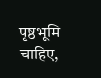पृष्ठभूमि चाहिए,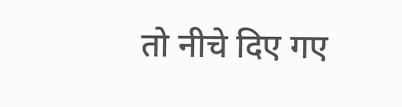तो नीचे दिए गए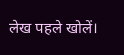लेख पहले खोलें।